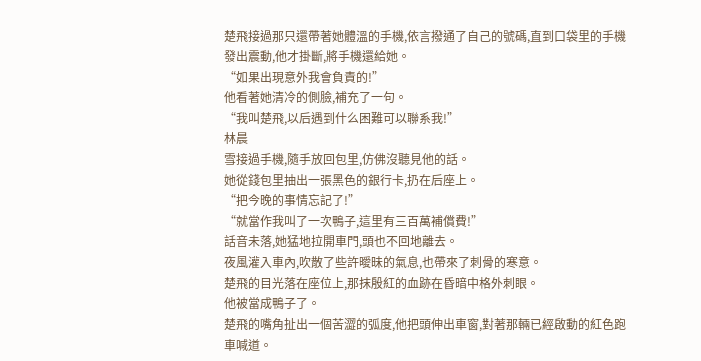楚飛接過那只還帶著她體溫的手機,依言撥通了自己的號碼,直到口袋里的手機發出震動,他才掛斷,將手機還給她。
“如果出現意外我會負責的!”
他看著她清冷的側臉,補充了一句。
“我叫楚飛,以后遇到什么困難可以聯系我!”
林晨
雪接過手機,隨手放回包里,仿佛沒聽見他的話。
她從錢包里抽出一張黑色的銀行卡,扔在后座上。
“把今晚的事情忘記了!”
“就當作我叫了一次鴨子,這里有三百萬補償費!”
話音未落,她猛地拉開車門,頭也不回地離去。
夜風灌入車內,吹散了些許曖昧的氣息,也帶來了刺骨的寒意。
楚飛的目光落在座位上,那抹殷紅的血跡在昏暗中格外刺眼。
他被當成鴨子了。
楚飛的嘴角扯出一個苦澀的弧度,他把頭伸出車窗,對著那輛已經啟動的紅色跑車喊道。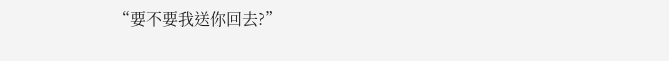“要不要我送你回去?”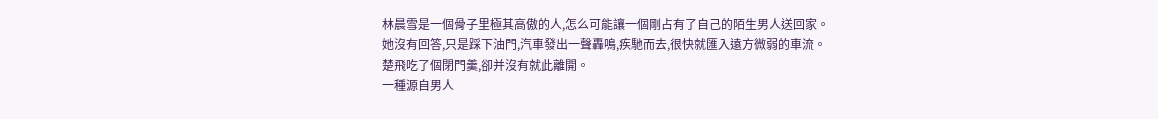林晨雪是一個骨子里極其高傲的人,怎么可能讓一個剛占有了自己的陌生男人送回家。
她沒有回答,只是踩下油門,汽車發出一聲轟鳴,疾馳而去,很快就匯入遠方微弱的車流。
楚飛吃了個閉門羹,卻并沒有就此離開。
一種源自男人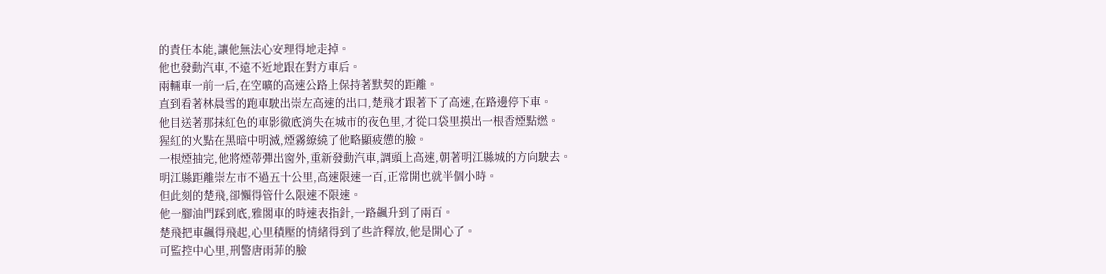的責任本能,讓他無法心安理得地走掉。
他也發動汽車,不遠不近地跟在對方車后。
兩輛車一前一后,在空曠的高速公路上保持著默契的距離。
直到看著林晨雪的跑車駛出崇左高速的出口,楚飛才跟著下了高速,在路邊停下車。
他目送著那抹紅色的車影徹底消失在城市的夜色里,才從口袋里摸出一根香煙點燃。
猩紅的火點在黑暗中明滅,煙霧繚繞了他略顯疲憊的臉。
一根煙抽完,他將煙蒂彈出窗外,重新發動汽車,調頭上高速,朝著明江縣城的方向駛去。
明江縣距離崇左市不過五十公里,高速限速一百,正常開也就半個小時。
但此刻的楚飛,卻懶得管什么限速不限速。
他一腳油門踩到底,雅閣車的時速表指針,一路飆升到了兩百。
楚飛把車飆得飛起,心里積壓的情緒得到了些許釋放,他是開心了。
可監控中心里,刑警唐雨菲的臉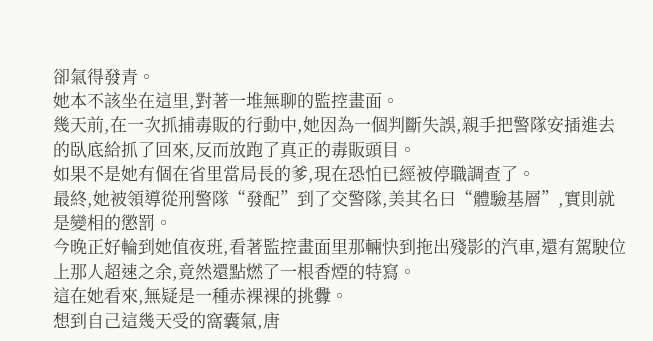卻氣得發青。
她本不該坐在這里,對著一堆無聊的監控畫面。
幾天前,在一次抓捕毒販的行動中,她因為一個判斷失誤,親手把警隊安插進去的臥底給抓了回來,反而放跑了真正的毒販頭目。
如果不是她有個在省里當局長的爹,現在恐怕已經被停職調查了。
最終,她被領導從刑警隊“發配”到了交警隊,美其名曰“體驗基層”,實則就是變相的懲罰。
今晚正好輪到她值夜班,看著監控畫面里那輛快到拖出殘影的汽車,還有駕駛位上那人超速之余,竟然還點燃了一根香煙的特寫。
這在她看來,無疑是一種赤裸裸的挑釁。
想到自己這幾天受的窩囊氣,唐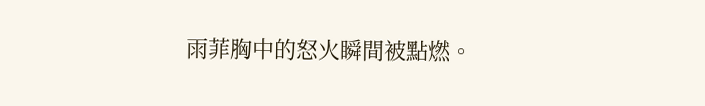雨菲胸中的怒火瞬間被點燃。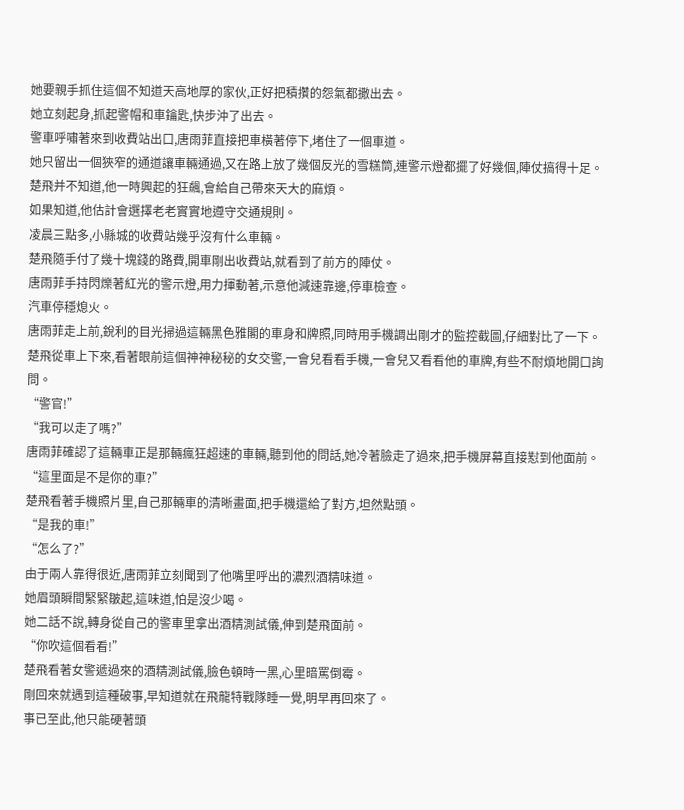她要親手抓住這個不知道天高地厚的家伙,正好把積攢的怨氣都撒出去。
她立刻起身,抓起警帽和車鑰匙,快步沖了出去。
警車呼嘯著來到收費站出口,唐雨菲直接把車橫著停下,堵住了一個車道。
她只留出一個狹窄的通道讓車輛通過,又在路上放了幾個反光的雪糕筒,連警示燈都擺了好幾個,陣仗搞得十足。
楚飛并不知道,他一時興起的狂飆,會給自己帶來天大的麻煩。
如果知道,他估計會選擇老老實實地遵守交通規則。
凌晨三點多,小縣城的收費站幾乎沒有什么車輛。
楚飛隨手付了幾十塊錢的路費,開車剛出收費站,就看到了前方的陣仗。
唐雨菲手持閃爍著紅光的警示燈,用力揮動著,示意他減速靠邊,停車檢查。
汽車停穩熄火。
唐雨菲走上前,銳利的目光掃過這輛黑色雅閣的車身和牌照,同時用手機調出剛才的監控截圖,仔細對比了一下。
楚飛從車上下來,看著眼前這個神神秘秘的女交警,一會兒看看手機,一會兒又看看他的車牌,有些不耐煩地開口詢問。
“警官!”
“我可以走了嗎?”
唐雨菲確認了這輛車正是那輛瘋狂超速的車輛,聽到他的問話,她冷著臉走了過來,把手機屏幕直接懟到他面前。
“這里面是不是你的車?”
楚飛看著手機照片里,自己那輛車的清晰畫面,把手機還給了對方,坦然點頭。
“是我的車!”
“怎么了?”
由于兩人靠得很近,唐雨菲立刻聞到了他嘴里呼出的濃烈酒精味道。
她眉頭瞬間緊緊皺起,這味道,怕是沒少喝。
她二話不說,轉身從自己的警車里拿出酒精測試儀,伸到楚飛面前。
“你吹這個看看!”
楚飛看著女警遞過來的酒精測試儀,臉色頓時一黑,心里暗罵倒霉。
剛回來就遇到這種破事,早知道就在飛龍特戰隊睡一覺,明早再回來了。
事已至此,他只能硬著頭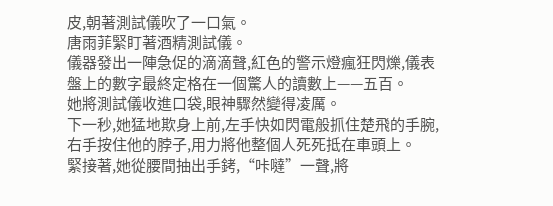皮,朝著測試儀吹了一口氣。
唐雨菲緊盯著酒精測試儀。
儀器發出一陣急促的滴滴聲,紅色的警示燈瘋狂閃爍,儀表盤上的數字最終定格在一個驚人的讀數上——五百。
她將測試儀收進口袋,眼神驟然變得凌厲。
下一秒,她猛地欺身上前,左手快如閃電般抓住楚飛的手腕,右手按住他的脖子,用力將他整個人死死抵在車頭上。
緊接著,她從腰間抽出手銬,“咔噠”一聲,將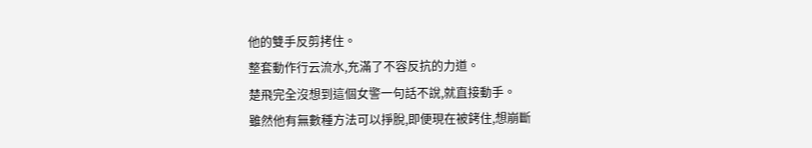他的雙手反剪拷住。
整套動作行云流水,充滿了不容反抗的力道。
楚飛完全沒想到這個女警一句話不說,就直接動手。
雖然他有無數種方法可以掙脫,即便現在被銬住,想崩斷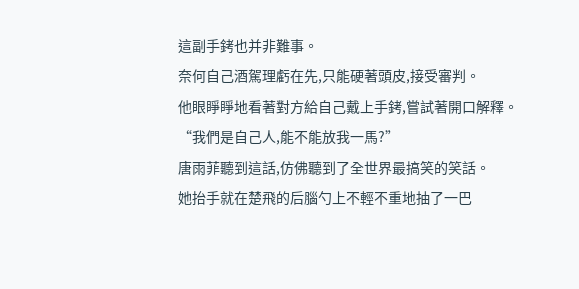這副手銬也并非難事。
奈何自己酒駕理虧在先,只能硬著頭皮,接受審判。
他眼睜睜地看著對方給自己戴上手銬,嘗試著開口解釋。
“我們是自己人,能不能放我一馬?”
唐雨菲聽到這話,仿佛聽到了全世界最搞笑的笑話。
她抬手就在楚飛的后腦勺上不輕不重地抽了一巴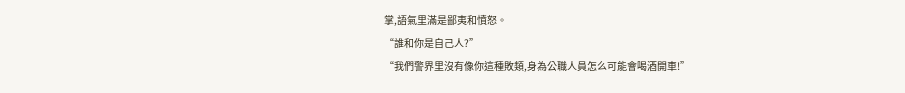掌,語氣里滿是鄙夷和憤怒。
“誰和你是自己人?”
“我們警界里沒有像你這種敗類,身為公職人員怎么可能會喝酒開車!”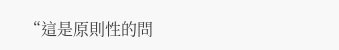“這是原則性的問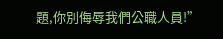題,你別侮辱我們公職人員!”